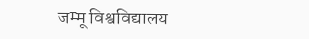जम्मू विश्वविद्यालय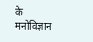के मनोविज्ञान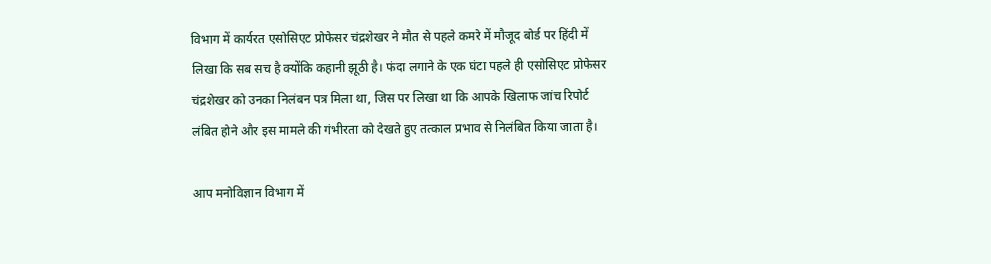विभाग में कार्यरत एसोसिएट प्रोफेसर चंद्रशेखर ने मौत से पहले कमरे में मौजूद बोर्ड पर हिंदी में लिखा कि सब सच है क्योंकि कहानी झूठी है। फंदा लगाने के एक घंटा पहले ही एसोसिएट प्रोफेसर चंद्रशेखर को उनका निलंबन पत्र मिला था, जिस पर लिखा था कि आपके खिलाफ जांच रिपोर्ट लंबित होने और इस मामले की गंभीरता को देखते हुए तत्काल प्रभाव से निलंबित किया जाता है।

आप मनोविज्ञान विभाग में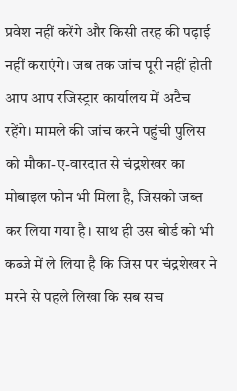प्रवेश नहीं करेंगे और किसी तरह की पढ़ाई नहीं कराएंगे। जब तक जांच पूरी नहीं होती आप आप रजिस्ट्रार कार्यालय में अटैच रहेंगे। मामले की जांच करने पहुंची पुलिस को मौका-ए-वारदात से चंद्रशेखर का मोबाइल फोन भी मिला है, जिसको जब्त कर लिया गया है। साथ ही उस बोर्ड को भी कब्जे में ले लिया है कि जिस पर चंद्रशेखर ने मरने से पहले लिखा कि सब सच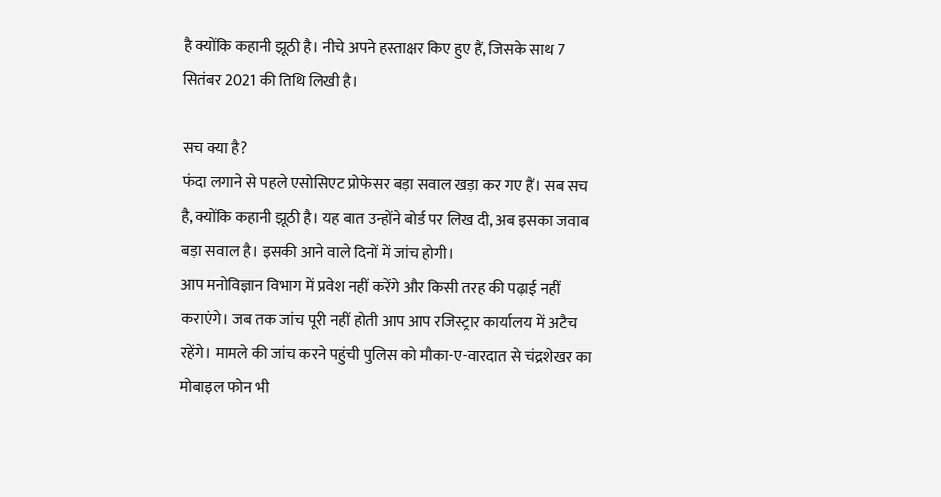है क्योंकि कहानी झूठी है। नीचे अपने हस्ताक्षर किए हुए हैं, जिसके साथ 7 सितंबर 2021 की तिथि लिखी है।

सच क्या है?
फंदा लगाने से पहले एसोसिएट प्रोफेसर बड़ा सवाल खड़ा कर गए हैं। सब सच है, क्योंकि कहानी झूठी है। यह बात उन्होंने बोर्ड पर लिख दी, अब इसका जवाब बड़ा सवाल है। इसकी आने वाले दिनों में जांच होगी।
आप मनोविज्ञान विभाग में प्रवेश नहीं करेंगे और किसी तरह की पढ़ाई नहीं कराएंगे। जब तक जांच पूरी नहीं होती आप आप रजिस्ट्रार कार्यालय में अटैच रहेंगे। मामले की जांच करने पहुंची पुलिस को मौका-ए-वारदात से चंद्रशेखर का मोबाइल फोन भी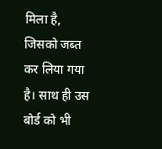मिला है, जिसको जब्त कर लिया गया है। साथ ही उस बोर्ड को भी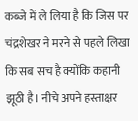कब्जे में ले लिया है कि जिस पर चंद्रशेखर ने मरने से पहले लिखा कि सब सच है क्योंकि कहानी झूठी है। नीचे अपने हस्ताक्षर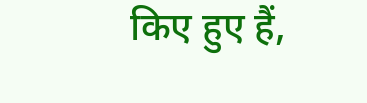किए हुए हैं,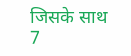जिसके साथ 7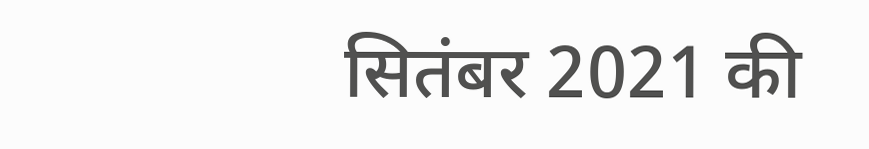सितंबर 2021 की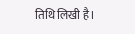तिथि लिखी है।